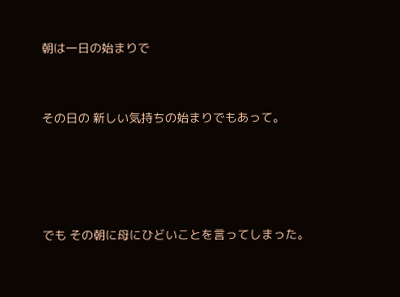朝は一日の始まりで


その日の 新しい気持ちの始まりでもあって。




でも その朝に母にひどいことを言ってしまった。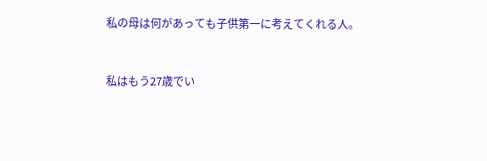私の母は何があっても子供第一に考えてくれる人。


私はもう27歳でい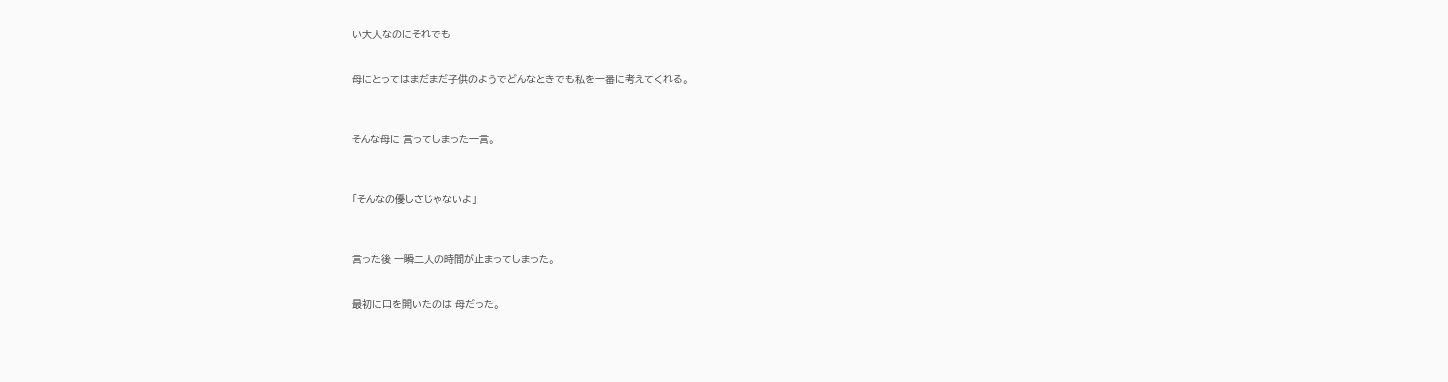い大人なのにそれでも


母にとってはまだまだ子供のようでどんなときでも私を一番に考えてくれる。



そんな母に 言ってしまった一言。



「そんなの優しさじゃないよ」



言った後 一瞬二人の時間が止まってしまった。


最初に口を開いたのは 母だった。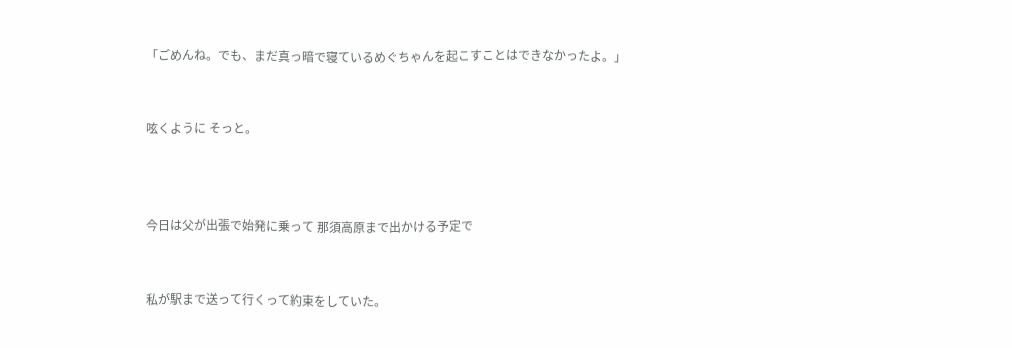「ごめんね。でも、まだ真っ暗で寝ているめぐちゃんを起こすことはできなかったよ。」


呟くように そっと。



今日は父が出張で始発に乗って 那須高原まで出かける予定で


私が駅まで送って行くって約束をしていた。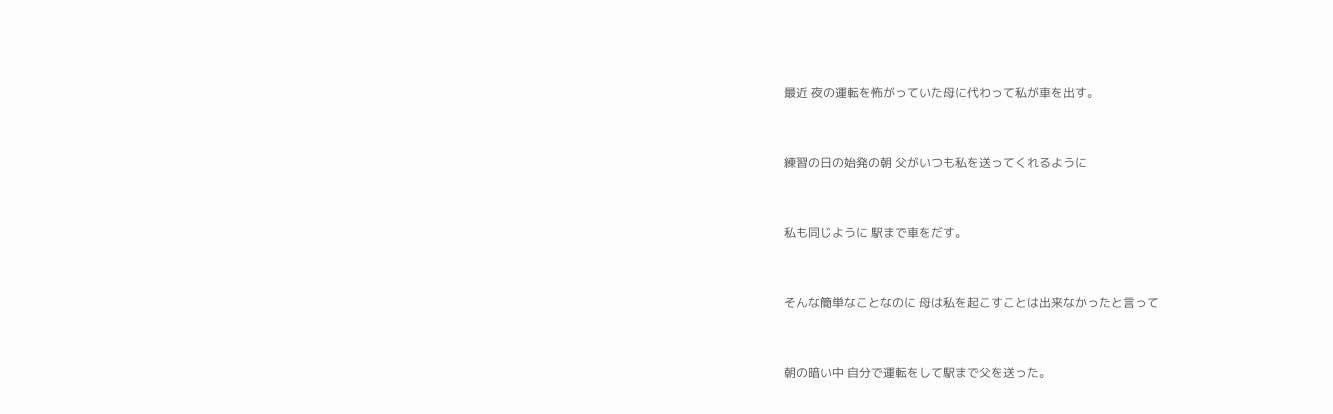最近 夜の運転を怖がっていた母に代わって私が車を出す。


練習の日の始発の朝 父がいつも私を送ってくれるように


私も同じように 駅まで車をだす。


そんな簡単なことなのに 母は私を起こすことは出来なかったと言って


朝の暗い中 自分で運転をして駅まで父を送った。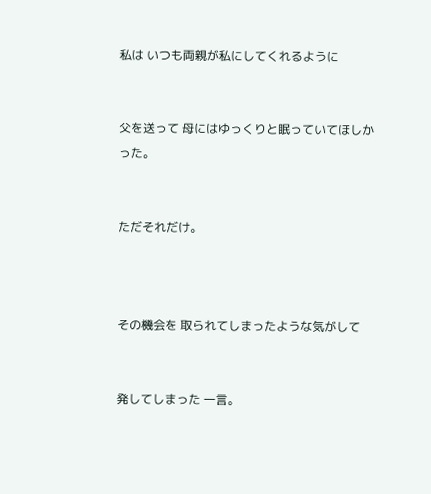私は いつも両親が私にしてくれるように


父を送って 母にはゆっくりと眠っていてほしかった。


ただそれだけ。



その機会を 取られてしまったような気がして


発してしまった 一言。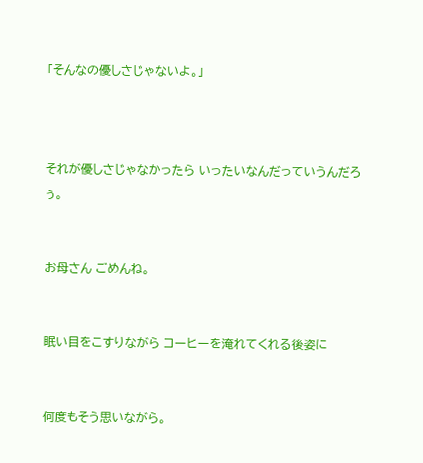「そんなの優しさじゃないよ。」



それが優しさじゃなかったら いったいなんだっていうんだろぅ。


お母さん ごめんね。


眠い目をこすりながら コーヒーを淹れてくれる後姿に


何度もそう思いながら。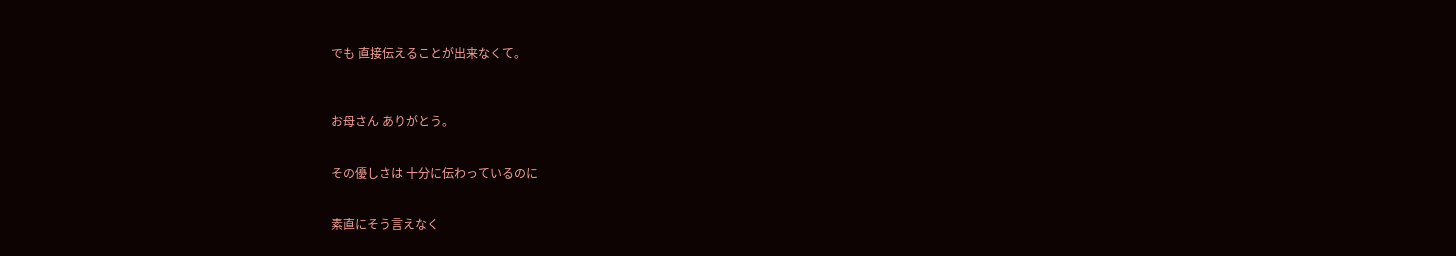でも 直接伝えることが出来なくて。



お母さん ありがとう。


その優しさは 十分に伝わっているのに


素直にそう言えなく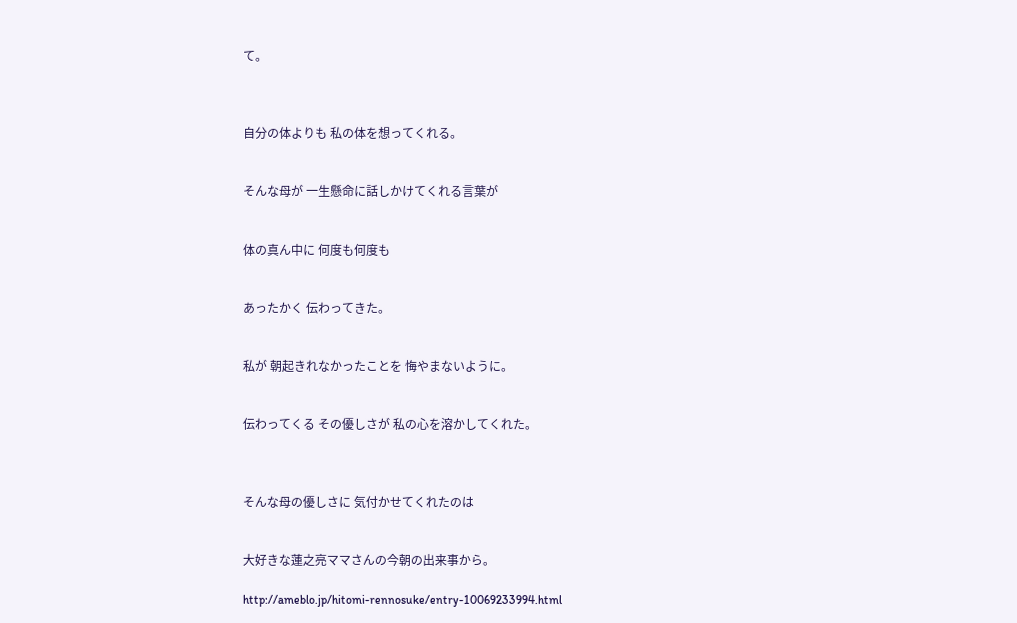て。



自分の体よりも 私の体を想ってくれる。


そんな母が 一生懸命に話しかけてくれる言葉が


体の真ん中に 何度も何度も


あったかく 伝わってきた。


私が 朝起きれなかったことを 悔やまないように。


伝わってくる その優しさが 私の心を溶かしてくれた。



そんな母の優しさに 気付かせてくれたのは


大好きな蓮之亮ママさんの今朝の出来事から。

http://ameblo.jp/hitomi-rennosuke/entry-10069233994.html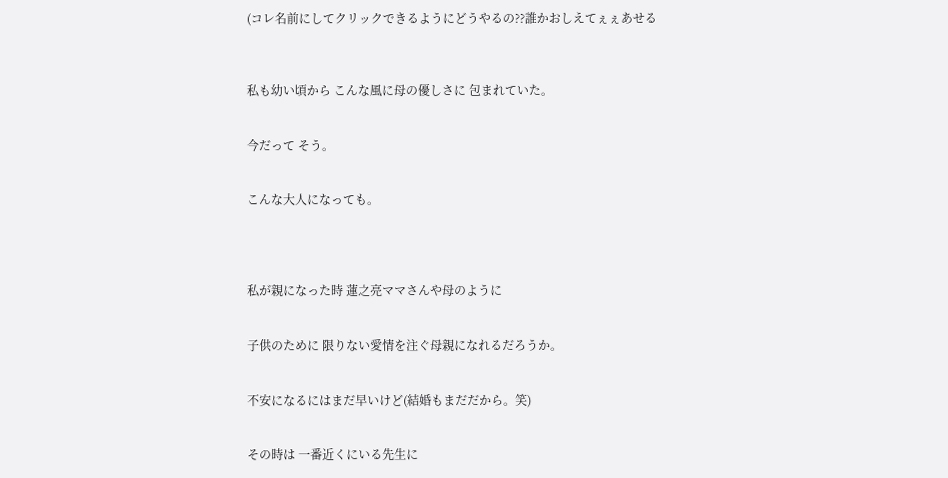(コレ名前にしてクリックできるようにどうやるの??誰かおしえてぇぇあせる



私も幼い頃から こんな風に母の優しさに 包まれていた。


今だって そう。


こんな大人になっても。




私が親になった時 蓮之亮ママさんや母のように


子供のために 限りない愛情を注ぐ母親になれるだろうか。


不安になるにはまだ早いけど(結婚もまだだから。笑)


その時は 一番近くにいる先生に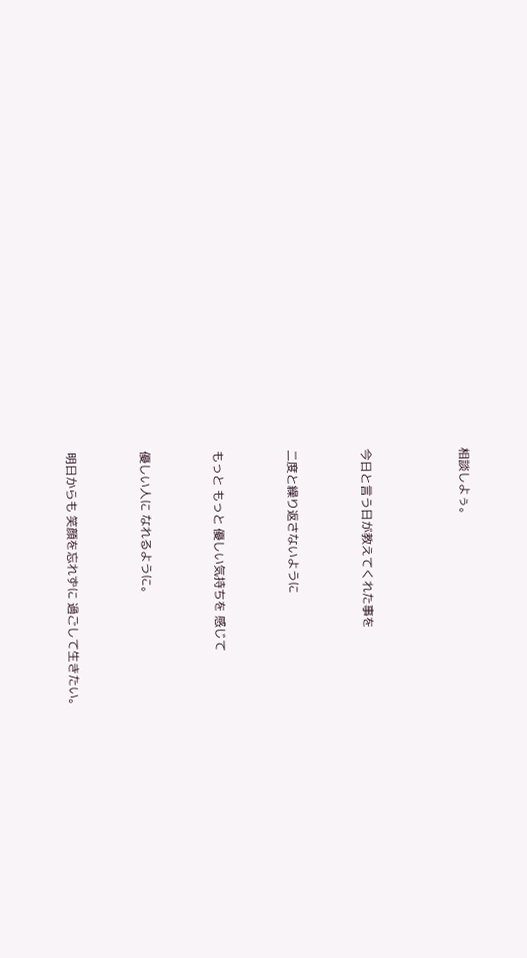相談しよぅ。



今日と言う日が教えてくれた事を


二度と繰り返さないように


もっと もっと 優しい気持ちを 感じて


優しい人に なれるように。


明日からも 笑顔を忘れずに 過ごして生きたい。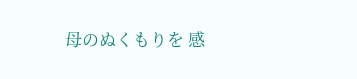母のぬくもりを 感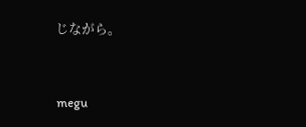じながら。



megu